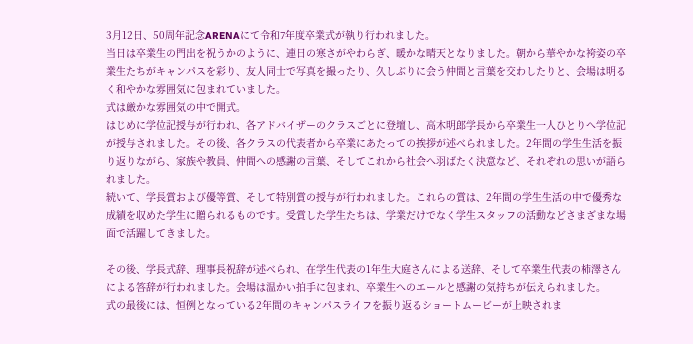3月12日、50周年記念ARENAにて令和7年度卒業式が執り行われました。
当日は卒業生の門出を祝うかのように、連日の寒さがやわらぎ、暖かな晴天となりました。朝から華やかな袴姿の卒業生たちがキャンパスを彩り、友人同士で写真を撮ったり、久しぶりに会う仲間と言葉を交わしたりと、会場は明るく和やかな雰囲気に包まれていました。
式は厳かな雰囲気の中で開式。
はじめに学位記授与が行われ、各アドバイザーのクラスごとに登壇し、高木明郎学長から卒業生一人ひとりへ学位記が授与されました。その後、各クラスの代表者から卒業にあたっての挨拶が述べられました。2年間の学生生活を振り返りながら、家族や教員、仲間への感謝の言葉、そしてこれから社会へ羽ばたく決意など、それぞれの思いが語られました。
続いて、学長賞および優等賞、そして特別賞の授与が行われました。これらの賞は、2年間の学生生活の中で優秀な成績を収めた学生に贈られるものです。受賞した学生たちは、学業だけでなく学生スタッフの活動などさまざまな場面で活躍してきました。

その後、学長式辞、理事長祝辞が述べられ、在学生代表の1年生大庭さんによる送辞、そして卒業生代表の柿澤さんによる答辞が行われました。会場は温かい拍手に包まれ、卒業生へのエールと感謝の気持ちが伝えられました。
式の最後には、恒例となっている2年間のキャンパスライフを振り返るショートムービーが上映されま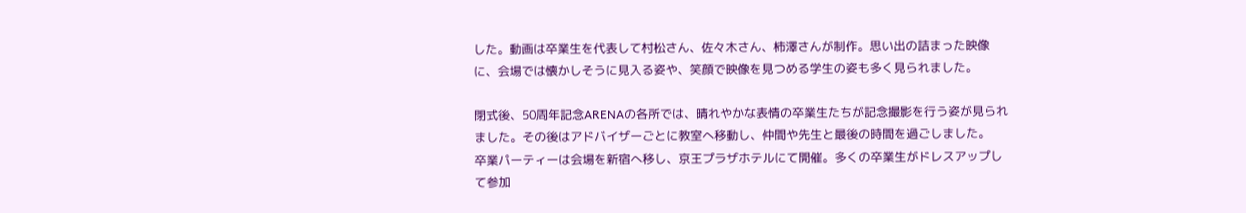した。動画は卒業生を代表して村松さん、佐々木さん、柿澤さんが制作。思い出の詰まった映像に、会場では懐かしそうに見入る姿や、笑顔で映像を見つめる学生の姿も多く見られました。

閉式後、50周年記念ARENAの各所では、晴れやかな表情の卒業生たちが記念撮影を行う姿が見られました。その後はアドバイザーごとに教室へ移動し、仲間や先生と最後の時間を過ごしました。
卒業パーティーは会場を新宿へ移し、京王プラザホテルにて開催。多くの卒業生がドレスアップして参加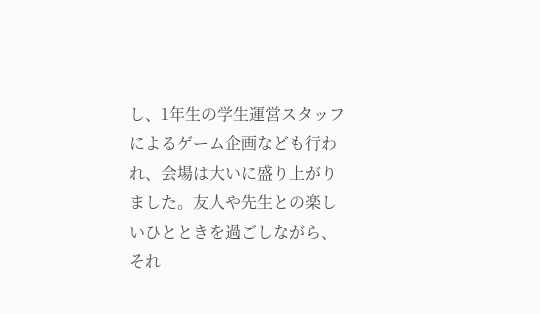し、1年生の学生運営スタッフによるゲーム企画なども行われ、会場は大いに盛り上がりました。友人や先生との楽しいひとときを過ごしながら、それ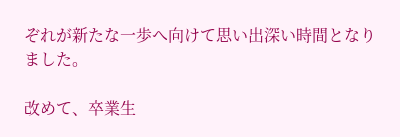ぞれが新たな一歩へ向けて思い出深い時間となりました。

改めて、卒業生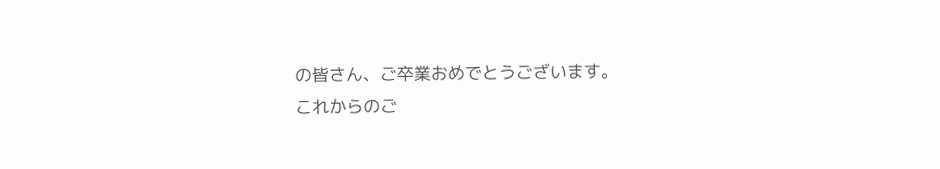の皆さん、ご卒業おめでとうございます。
これからのご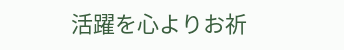活躍を心よりお祈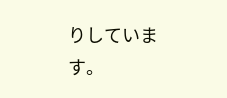りしています。